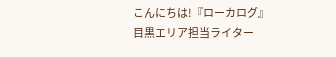こんにちは!『ローカログ』目黒エリア担当ライター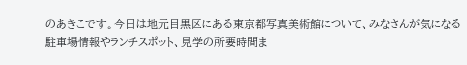のあきこです。今日は地元目黒区にある東京都写真美術館について、みなさんが気になる駐車場情報やランチスポット、見学の所要時間ま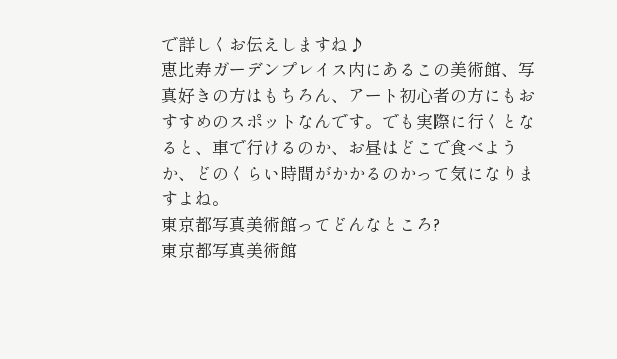で詳しくお伝えしますね♪
恵比寿ガーデンプレイス内にあるこの美術館、写真好きの方はもちろん、アート初心者の方にもおすすめのスポットなんです。でも実際に行くとなると、車で行けるのか、お昼はどこで食べようか、どのくらい時間がかかるのかって気になりますよね。
東京都写真美術館ってどんなところ?
東京都写真美術館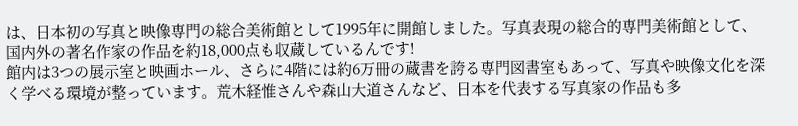は、日本初の写真と映像専門の総合美術館として1995年に開館しました。写真表現の総合的専門美術館として、国内外の著名作家の作品を約18,000点も収蔵しているんです!
館内は3つの展示室と映画ホール、さらに4階には約6万冊の蔵書を誇る専門図書室もあって、写真や映像文化を深く学べる環境が整っています。荒木経惟さんや森山大道さんなど、日本を代表する写真家の作品も多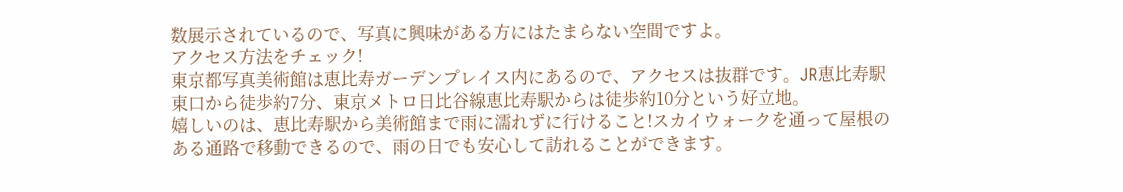数展示されているので、写真に興味がある方にはたまらない空間ですよ。
アクセス方法をチェック!
東京都写真美術館は恵比寿ガーデンプレイス内にあるので、アクセスは抜群です。JR恵比寿駅東口から徒歩約7分、東京メトロ日比谷線恵比寿駅からは徒歩約10分という好立地。
嬉しいのは、恵比寿駅から美術館まで雨に濡れずに行けること!スカイウォークを通って屋根のある通路で移動できるので、雨の日でも安心して訪れることができます。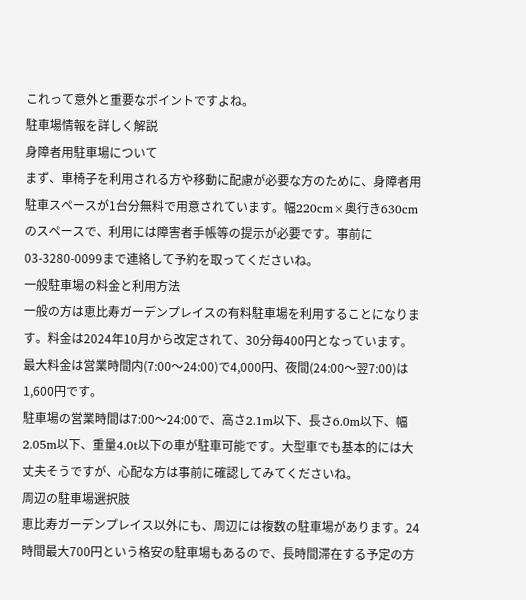これって意外と重要なポイントですよね。
駐車場情報を詳しく解説
身障者用駐車場について
まず、車椅子を利用される方や移動に配慮が必要な方のために、身障者用駐車スペースが1台分無料で用意されています。幅220cm×奥行き630cmのスペースで、利用には障害者手帳等の提示が必要です。事前に03-3280-0099まで連絡して予約を取ってくださいね。
一般駐車場の料金と利用方法
一般の方は恵比寿ガーデンプレイスの有料駐車場を利用することになります。料金は2024年10月から改定されて、30分毎400円となっています。最大料金は営業時間内(7:00〜24:00)で4,000円、夜間(24:00〜翌7:00)は1,600円です。
駐車場の営業時間は7:00〜24:00で、高さ2.1m以下、長さ6.0m以下、幅2.05m以下、重量4.0t以下の車が駐車可能です。大型車でも基本的には大丈夫そうですが、心配な方は事前に確認してみてくださいね。
周辺の駐車場選択肢
恵比寿ガーデンプレイス以外にも、周辺には複数の駐車場があります。24時間最大700円という格安の駐車場もあるので、長時間滞在する予定の方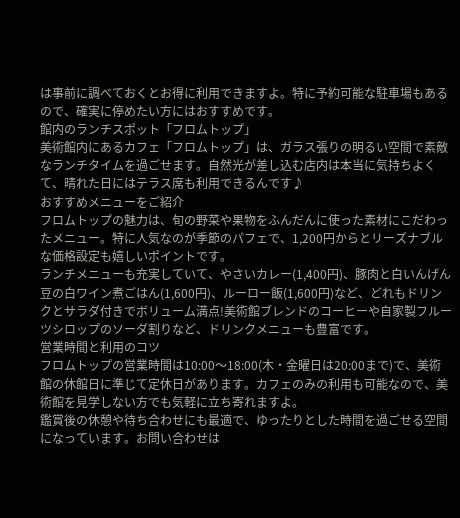は事前に調べておくとお得に利用できますよ。特に予約可能な駐車場もあるので、確実に停めたい方にはおすすめです。
館内のランチスポット「フロムトップ」
美術館内にあるカフェ「フロムトップ」は、ガラス張りの明るい空間で素敵なランチタイムを過ごせます。自然光が差し込む店内は本当に気持ちよくて、晴れた日にはテラス席も利用できるんです♪
おすすめメニューをご紹介
フロムトップの魅力は、旬の野菜や果物をふんだんに使った素材にこだわったメニュー。特に人気なのが季節のパフェで、1,200円からとリーズナブルな価格設定も嬉しいポイントです。
ランチメニューも充実していて、やさいカレー(1,400円)、豚肉と白いんげん豆の白ワイン煮ごはん(1,600円)、ルーロー飯(1,600円)など、どれもドリンクとサラダ付きでボリューム満点!美術館ブレンドのコーヒーや自家製フルーツシロップのソーダ割りなど、ドリンクメニューも豊富です。
営業時間と利用のコツ
フロムトップの営業時間は10:00〜18:00(木・金曜日は20:00まで)で、美術館の休館日に準じて定休日があります。カフェのみの利用も可能なので、美術館を見学しない方でも気軽に立ち寄れますよ。
鑑賞後の休憩や待ち合わせにも最適で、ゆったりとした時間を過ごせる空間になっています。お問い合わせは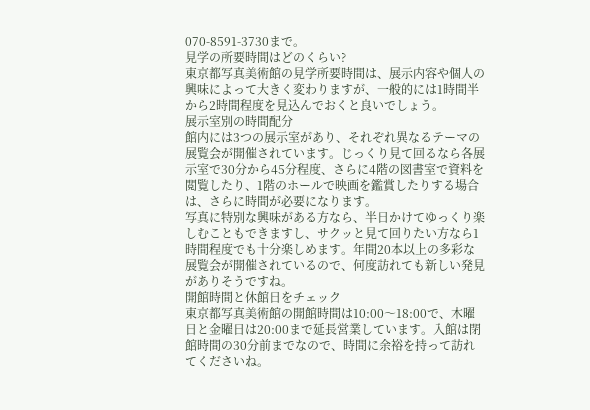070-8591-3730まで。
見学の所要時間はどのくらい?
東京都写真美術館の見学所要時間は、展示内容や個人の興味によって大きく変わりますが、一般的には1時間半から2時間程度を見込んでおくと良いでしょう。
展示室別の時間配分
館内には3つの展示室があり、それぞれ異なるテーマの展覧会が開催されています。じっくり見て回るなら各展示室で30分から45分程度、さらに4階の図書室で資料を閲覧したり、1階のホールで映画を鑑賞したりする場合は、さらに時間が必要になります。
写真に特別な興味がある方なら、半日かけてゆっくり楽しむこともできますし、サクッと見て回りたい方なら1時間程度でも十分楽しめます。年間20本以上の多彩な展覧会が開催されているので、何度訪れても新しい発見がありそうですね。
開館時間と休館日をチェック
東京都写真美術館の開館時間は10:00〜18:00で、木曜日と金曜日は20:00まで延長営業しています。入館は閉館時間の30分前までなので、時間に余裕を持って訪れてくださいね。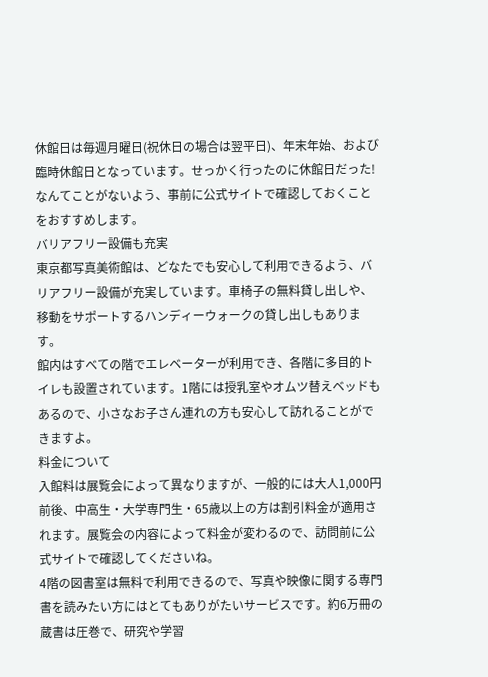休館日は毎週月曜日(祝休日の場合は翌平日)、年末年始、および臨時休館日となっています。せっかく行ったのに休館日だった!なんてことがないよう、事前に公式サイトで確認しておくことをおすすめします。
バリアフリー設備も充実
東京都写真美術館は、どなたでも安心して利用できるよう、バリアフリー設備が充実しています。車椅子の無料貸し出しや、移動をサポートするハンディーウォークの貸し出しもあります。
館内はすべての階でエレベーターが利用でき、各階に多目的トイレも設置されています。1階には授乳室やオムツ替えベッドもあるので、小さなお子さん連れの方も安心して訪れることができますよ。
料金について
入館料は展覧会によって異なりますが、一般的には大人1,000円前後、中高生・大学専門生・65歳以上の方は割引料金が適用されます。展覧会の内容によって料金が変わるので、訪問前に公式サイトで確認してくださいね。
4階の図書室は無料で利用できるので、写真や映像に関する専門書を読みたい方にはとてもありがたいサービスです。約6万冊の蔵書は圧巻で、研究や学習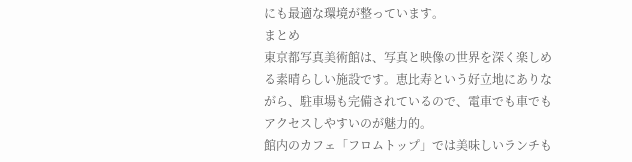にも最適な環境が整っています。
まとめ
東京都写真美術館は、写真と映像の世界を深く楽しめる素晴らしい施設です。恵比寿という好立地にありながら、駐車場も完備されているので、電車でも車でもアクセスしやすいのが魅力的。
館内のカフェ「フロムトップ」では美味しいランチも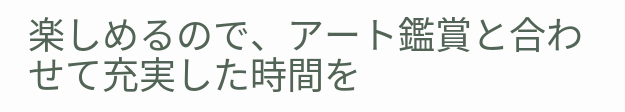楽しめるので、アート鑑賞と合わせて充実した時間を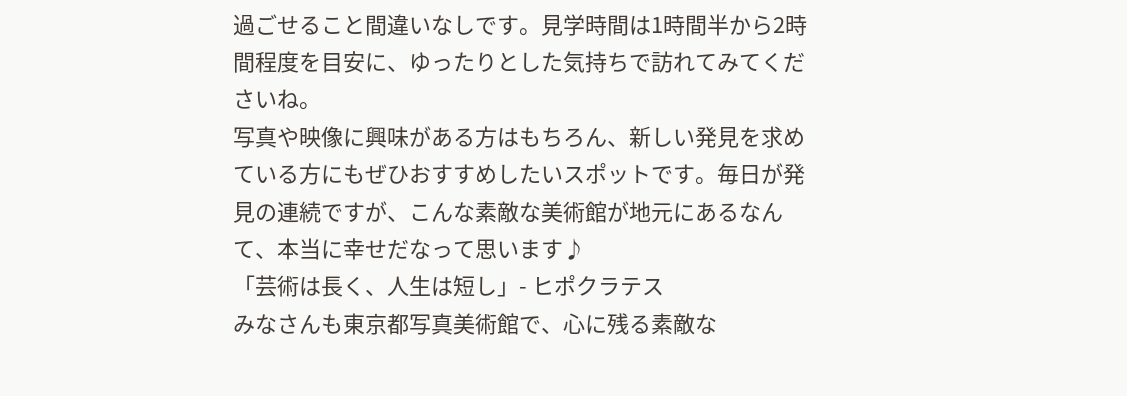過ごせること間違いなしです。見学時間は1時間半から2時間程度を目安に、ゆったりとした気持ちで訪れてみてくださいね。
写真や映像に興味がある方はもちろん、新しい発見を求めている方にもぜひおすすめしたいスポットです。毎日が発見の連続ですが、こんな素敵な美術館が地元にあるなんて、本当に幸せだなって思います♪
「芸術は長く、人生は短し」- ヒポクラテス
みなさんも東京都写真美術館で、心に残る素敵な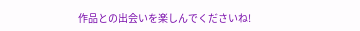作品との出会いを楽しんでくださいね!